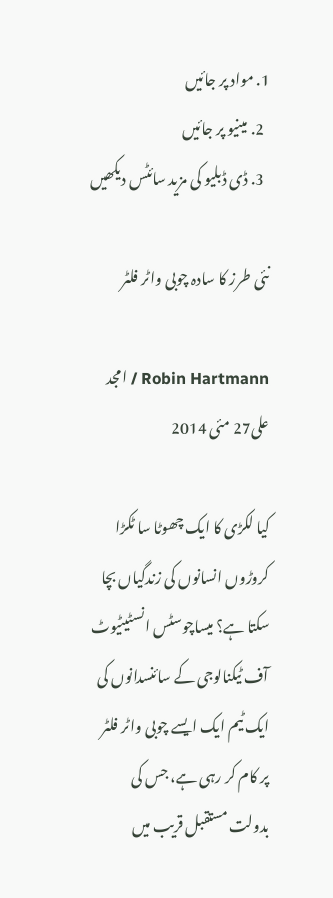1. مواد پر جائیں
  2. مینیو پر جائیں
  3. ڈی ڈبلیو کی مزید سائٹس دیکھیں

نئی طرز کا سادہ چوبی واٹر فلٹر

Robin Hartmann / امجد علی27 مئی 2014

کیا لکڑی کا ایک چھوٹا سا ٹکڑا کروڑوں انسانوں کی زندگیاں بچا سکتا ہے؟ میساچوسٹس انسٹیٹیوٹ آف ٹیکنالوجی کے سائنسدانوں کی ایک ٹیم ایک ایسے چوبی واٹر فلٹر پر کام کر رہی ہے، جس کی بدولت مستقبل قریب میں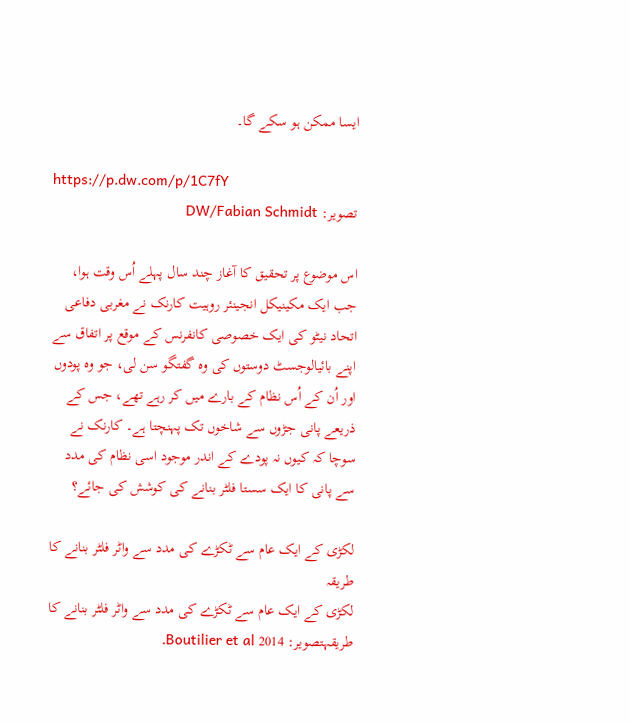ایسا ممکن ہو سکے گا۔

https://p.dw.com/p/1C7fY
تصویر: DW/Fabian Schmidt

اس موضوع پر تحقیق کا آغاز چند سال پہلے اُس وقت ہوا، جب ایک مکینیکل انجینئر روہیت کارنک نے مغربی دفاعی اتحاد نیٹو کی ایک خصوصی کانفرنس کے موقع پر اتفاق سے اپنے بائیالوجسٹ دوستوں کی وہ گفتگو سن لی، جو وہ پودوں اور اُن کے اُس نظام کے بارے میں کر رہے تھے، جس کے ذریعے پانی جڑوں سے شاخوں تک پہنچتا ہے۔ کارنک نے سوچا کہ کیوں نہ پودے کے اندر موجود اسی نظام کی مدد سے پانی کا ایک سستا فلٹر بنانے کی کوشش کی جائے؟

لکڑی کے ایک عام سے ٹکڑے کی مدد سے واٹر فلٹر بنانے کا طریقہ
لکڑی کے ایک عام سے ٹکڑے کی مدد سے واٹر فلٹر بنانے کا طریقہتصویر: 2014 Boutilier et al.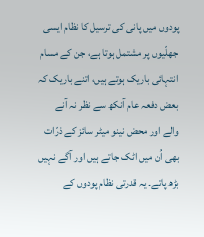پودوں میں پانی کی ترسیل کا نظام ایسی جھلّیوں پر مشتمل ہوتا ہے، جن کے مسام انتہائی باریک ہوتے ہیں، اتنے باریک کہ بعض دفعہ عام آنکھ سے نظر نہ آنے والے اور محض نینو میٹر سائز کے ذرّات بھی اُن میں اٹک جاتے ہیں اور آگے نہیں بڑھ پاتے۔ یہ قدرتی نظام پودوں کے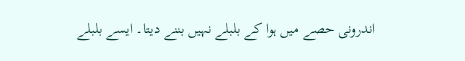اندرونی حصے میں ہوا کے بلبلے نہیں بننے دیتا۔ ایسے بلبلے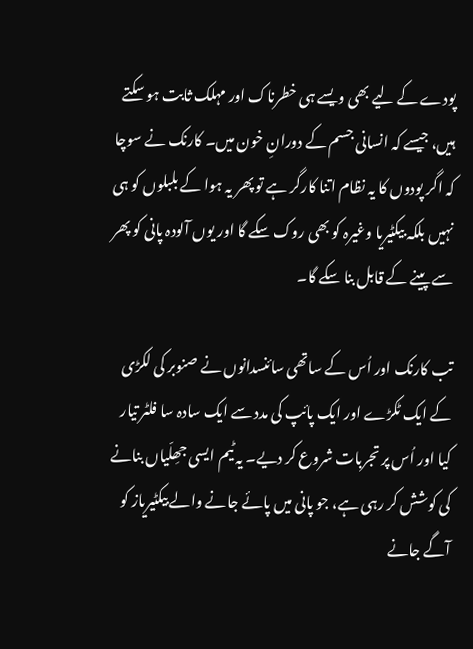پودے کے لیے بھی ویسے ہی خطرناک اور مہلک ثابت ہو سکتے ہیں، جیسے کہ انسانی جسم کے دورانِ خون میں۔ کارنک نے سوچا کہ اگر پودوں کا یہ نظام اتنا کارگر ہے تو پھر یہ ہوا کے بلبلوں کو ہی نہیں بلکہ بیکٹیریا وغیرہ کو بھی روک سکے گا اور یوں آلودہ پانی کو پھر سے پینے کے قابل بنا سکے گا۔

تب کارنک اور اُس کے ساتھی سائنسدانوں نے صنوبر کی لکڑی کے ایک ٹکڑے اور ایک پائپ کی مدد سے ایک سادہ سا فلٹر تیار کیا اور اُس پر تجربات شروع کر دیے۔ یہ ٹیم ایسی جھِلّیاں بنانے کی کوشش کر رہی ہے، جو پانی میں پائے جانے والے بیکٹیریاز کو آگے جانے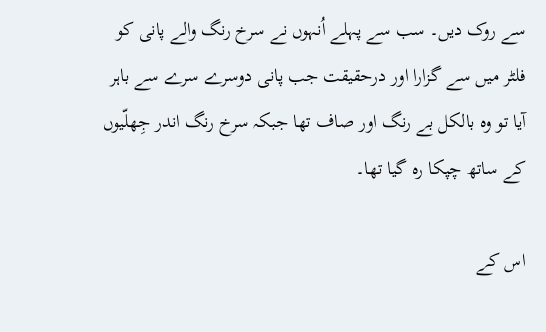سے روک دیں۔ سب سے پہلے اُنہوں نے سرخ رنگ والے پانی کو فلٹر میں سے گزارا اور درحقیقت جب پانی دوسرے سرے سے باہر آیا تو وہ بالکل بے رنگ اور صاف تھا جبکہ سرخ رنگ اندر جِھلّیوں کے ساتھ چپکا رہ گیا تھا۔

اس کے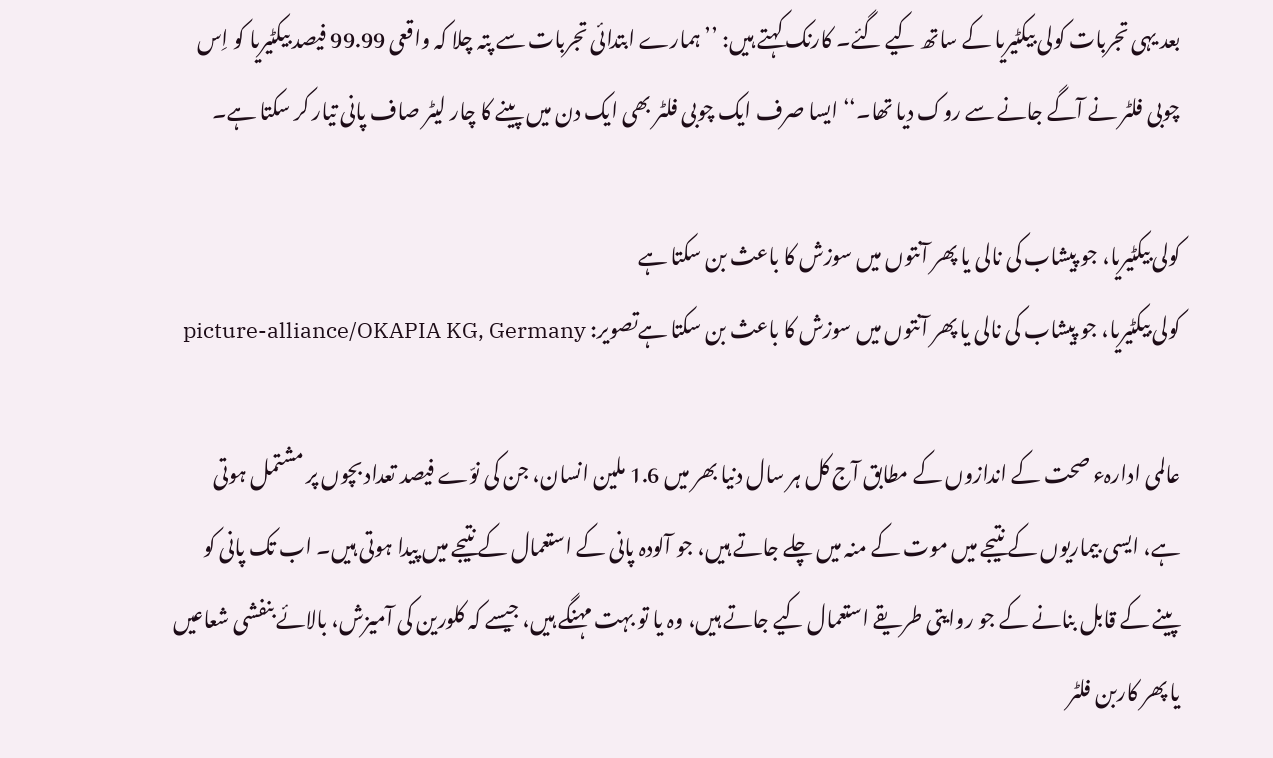بعد یہی تجربات کولی بیکٹیریا کے ساتھ کیے گئے۔ کارنک کہتے ہیں: ’’ہمارے ابتدائی تجربات سے پتہ چلا کہ واقعی 99.99 فیصد بیکٹیریا کو اِس چوبی فلٹر نے آگے جانے سے روک دیا تھا۔‘‘ ایسا صرف ایک چوبی فلٹر بھی ایک دن میں پینے کا چار لیٹر صاف پانی تیار کر سکتا ہے۔

کولی بیکٹیریا، جو پیشاب کی نالی یا پھر آنتوں میں سوزش کا باعث بن سکتا ہے
کولی بیکٹیریا، جو پیشاب کی نالی یا پھر آنتوں میں سوزش کا باعث بن سکتا ہےتصویر: picture-alliance/OKAPIA KG, Germany

عالمی ادارہء صحت کے اندازوں کے مطابق آج کل ہر سال دنیا بھر میں 1.6 ملین انسان، جن کی نوّے فیصد تعداد بچوں پر مشتمل ہوتی ہے، ایسی بیماریوں کے نتیجے میں موت کے منہ میں چلے جاتے ہیں، جو آلودہ پانی کے استعمال کے نتیجے میں پیدا ہوتی ہیں۔ اب تک پانی کو پینے کے قابل بنانے کے جو روایتی طریقے استعمال کیے جاتے ہیں، وہ یا تو بہت مہنگے ہیں، جیسے کہ کلورین کی آمیزش، بالائے بنفشی شعاعیں یا پھر کاربن فلٹر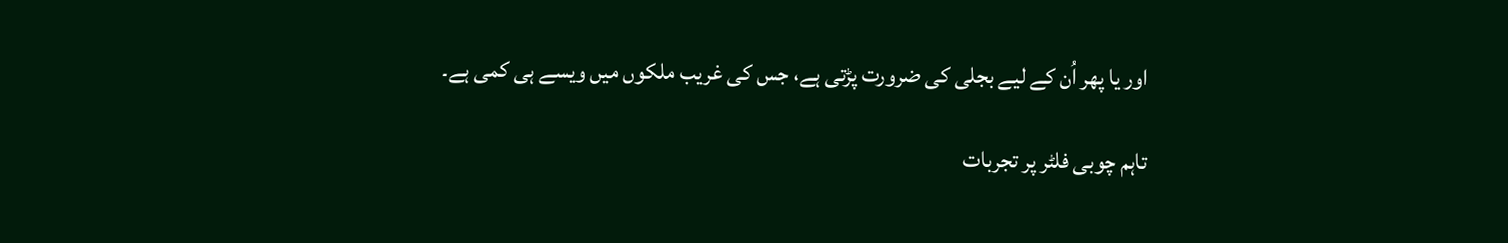اور یا پھر اُن کے لیے بجلی کی ضرورت پڑتی ہے، جس کی غریب ملکوں میں ویسے ہی کمی ہے۔

تاہم چوبی فلٹر پر تجربات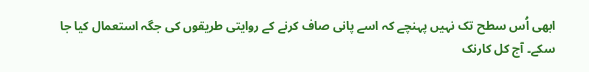ابھی اُس سطح تک نہیں پہنچے کہ اسے پانی صاف کرنے کے روایتی طریقوں کی جگہ استعمال کیا جا سکے۔ آج کل کارنک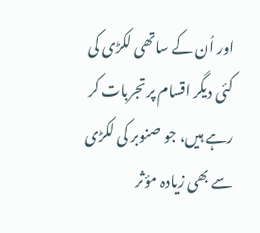اور اُن کے ساتھی لکڑی کی کئی دیگر اقسام پر تجربات کر رہے ہیں، جو صنوبر کی لکڑی سے بھی زیادہ مؤثر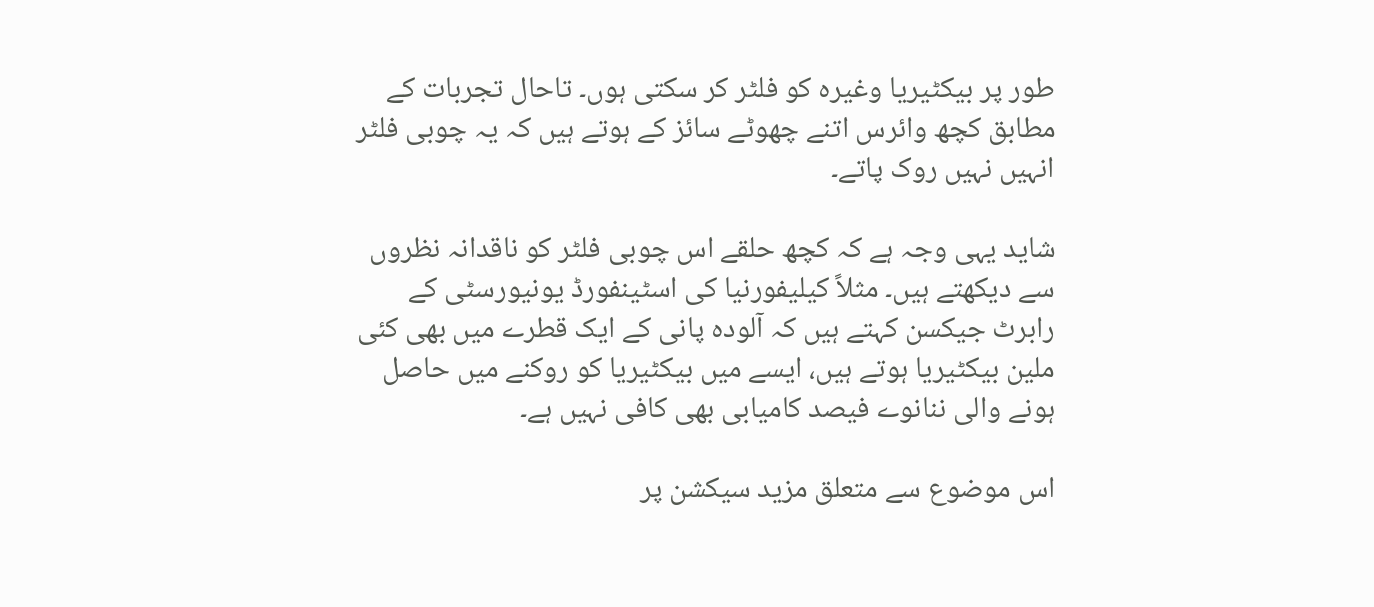طور پر بیکٹیریا وغیرہ کو فلٹر کر سکتی ہوں۔ تاحال تجربات کے مطابق کچھ وائرس اتنے چھوٹے سائز کے ہوتے ہیں کہ یہ چوبی فلٹر انہیں نہیں روک پاتے۔

شاید یہی وجہ ہے کہ کچھ حلقے اس چوبی فلٹر کو ناقدانہ نظروں سے دیکھتے ہیں۔ مثلاً کیلیفورنیا کی اسٹینفورڈ یونیورسٹی کے رابرٹ جیکسن کہتے ہیں کہ آلودہ پانی کے ایک قطرے میں بھی کئی ملین بیکٹیریا ہوتے ہیں، ایسے میں بیکٹیریا کو روکنے میں حاصل ہونے والی ننانوے فیصد کامیابی بھی کافی نہیں ہے۔

اس موضوع سے متعلق مزید سیکشن پر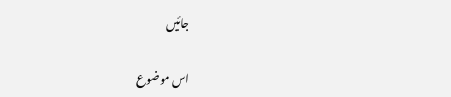جائیں

اس موضوع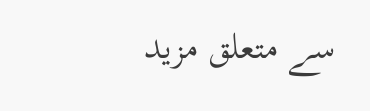سے متعلق مزید